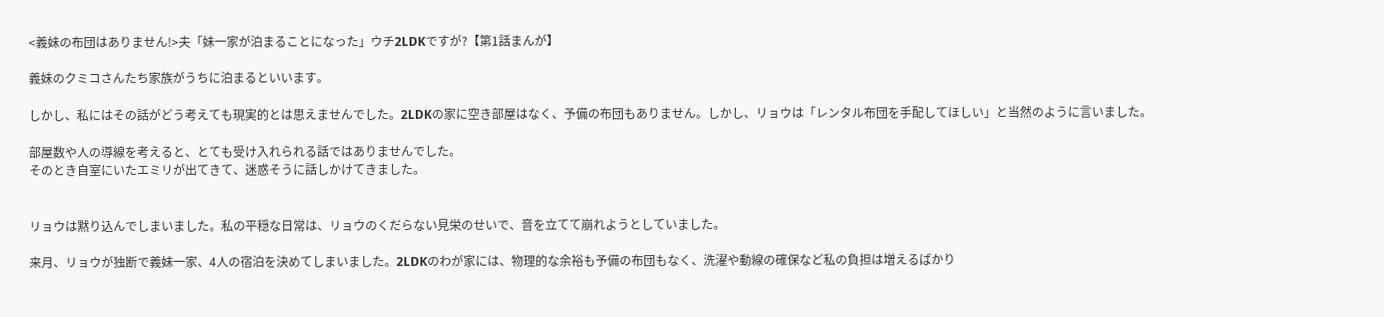<義妹の布団はありません!>夫「妹一家が泊まることになった」ウチ2LDKですが?【第1話まんが】

義妹のクミコさんたち家族がうちに泊まるといいます。

しかし、私にはその話がどう考えても現実的とは思えませんでした。2LDKの家に空き部屋はなく、予備の布団もありません。しかし、リョウは「レンタル布団を手配してほしい」と当然のように言いました。

部屋数や人の導線を考えると、とても受け入れられる話ではありませんでした。
そのとき自室にいたエミリが出てきて、迷惑そうに話しかけてきました。


リョウは黙り込んでしまいました。私の平穏な日常は、リョウのくだらない見栄のせいで、音を立てて崩れようとしていました。

来月、リョウが独断で義妹一家、4人の宿泊を決めてしまいました。2LDKのわが家には、物理的な余裕も予備の布団もなく、洗濯や動線の確保など私の負担は増えるばかり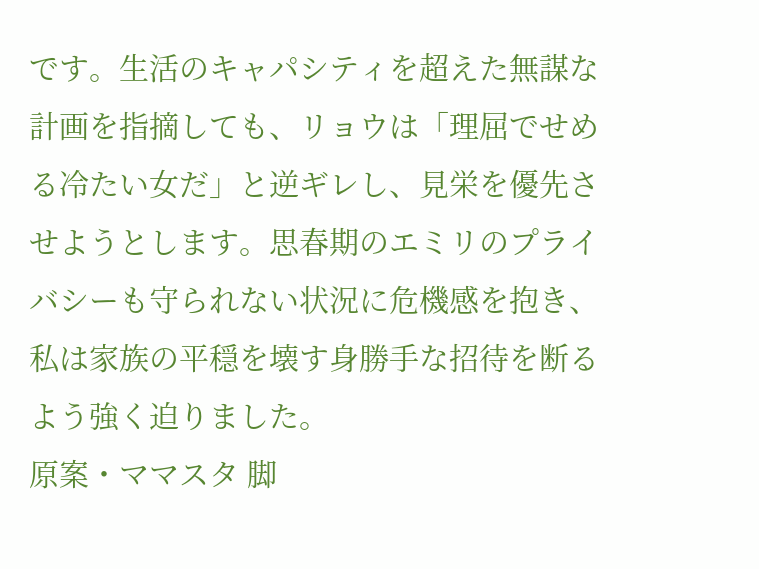です。生活のキャパシティを超えた無謀な計画を指摘しても、リョウは「理屈でせめる冷たい女だ」と逆ギレし、見栄を優先させようとします。思春期のエミリのプライバシーも守られない状況に危機感を抱き、私は家族の平穏を壊す身勝手な招待を断るよう強く迫りました。
原案・ママスタ 脚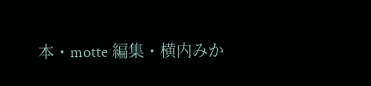本・motte 編集・横内みか